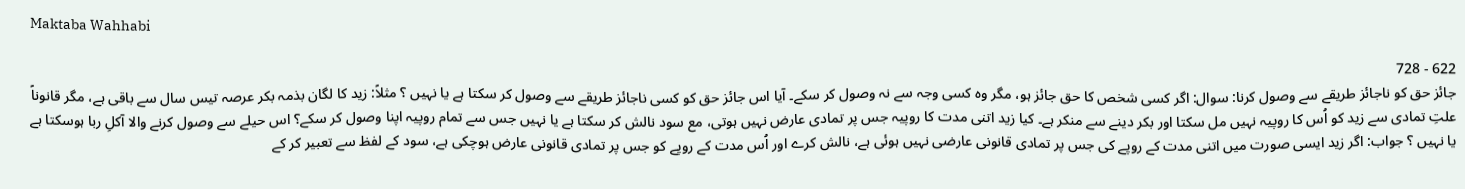Maktaba Wahhabi

622 - 728
جائز حق کو ناجائز طریقے سے وصول کرنا: سوال: اگر کسی شخص کا حق جائز ہو، مگر وہ کسی وجہ سے نہ وصول کر سکے۔ آیا اس جائز حق کو کسی ناجائز طریقے سے وصول کر سکتا ہے یا نہیں ؟ مثلاً: زید کا لگان بذمہ بکر عرصہ تیس سال سے باقی ہے، مگر قانوناً علتِ تمادی سے زید کو اُس کا روپیہ نہیں مل سکتا اور بکر دینے سے منکر ہے۔ کیا زید اتنی مدت کا روپیہ جس پر تمادی عارض نہیں ہوتی، مع سود نالش کر سکتا ہے یا نہیں جس سے تمام روپیہ اپنا وصول کر سکے؟ اس حیلے سے وصول کرنے والا آکلِ ربا ہوسکتا ہے یا نہیں ؟ جواب: اگر زید ایسی صورت میں اتنی مدت کے روپے کی جس پر تمادی قانونی عارضی نہیں ہوئی ہے، نالش کرے اور اُس مدت کے روپے کو جس پر تمادی قانونی عارض ہوچکی ہے، سود کے لفظ سے تعبیر کر کے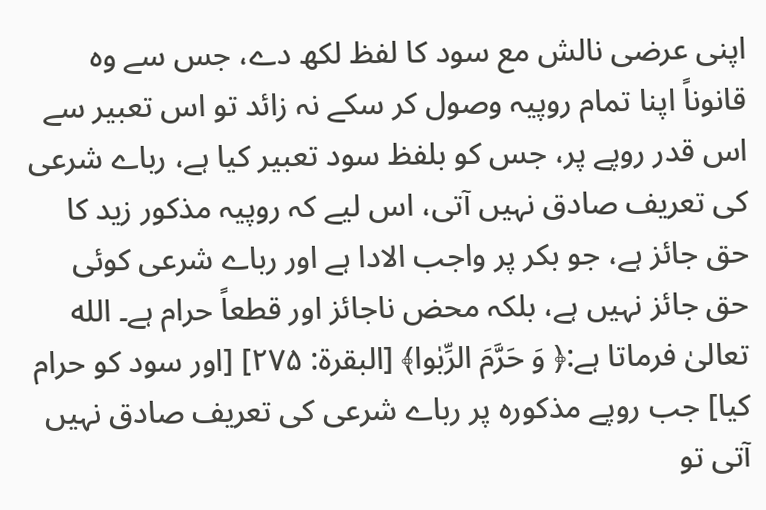اپنی عرضی نالش مع سود کا لفظ لکھ دے، جس سے وہ قانوناً اپنا تمام روپیہ وصول کر سکے نہ زائد تو اس تعبیر سے اس قدر روپے پر، جس کو بلفظ سود تعبیر کیا ہے، رباے شرعی کی تعریف صادق نہیں آتی، اس لیے کہ روپیہ مذکور زید کا حق جائز ہے، جو بکر پر واجب الادا ہے اور رباے شرعی کوئی حق جائز نہیں ہے، بلکہ محض ناجائز اور قطعاً حرام ہے۔ الله تعالیٰ فرماتا ہے:﴿ وَ حَرَّمَ الرِّبٰوا﴾ [البقرۃ: ۲۷۵] [اور سود کو حرام کیا] جب روپے مذکورہ پر رباے شرعی کی تعریف صادق نہیں آتی تو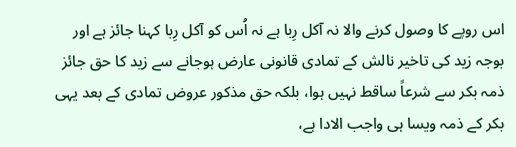اس روپے کا وصول کرنے والا نہ آکل رِبا ہے نہ اُس کو آکل رِبا کہنا جائز ہے اور بوجہ زید کی تاخیر نالش کے تمادی قانونی عارض ہوجانے سے زید کا حق جائز ذمہ بکر سے شرعاً ساقط نہیں ہوا، بلکہ حق مذکور عروض تمادی کے بعد یہی بکر کے ذمہ ویسا ہی واجب الادا ہے،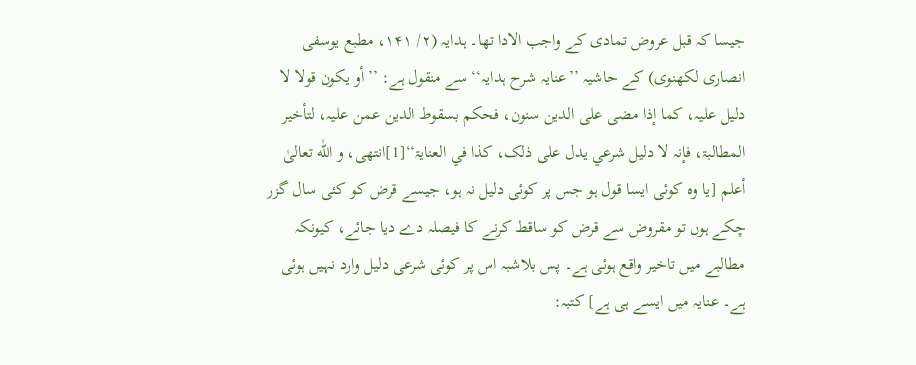جیسا کہ قبل عروض تمادی کے واجب الادا تھا۔ ہدایہ (۲/ ۱۴۱، مطبع یوسفی انصاری لکھنوی) کے حاشیہ ’’عنایہ شرح ہدایہ‘‘ سے منقول ہے: ’’أو یکون قولا لا دلیل علیہ، کما إذا مضی علی الدین سنون، فحکم بسقوط الدین عمن علیہ، لتأخیر المطالبۃ، فإنہ لا دلیل شرعي یدل علی ذلک، کذا في العنایۃ‘‘[1]انتھی، و اللّٰه تعالیٰ أعلم [یا وہ کوئی ایسا قول ہو جس پر کوئی دلیل نہ ہو، جیسے قرض کو کئی سال گزر چکے ہوں تو مقروض سے قرض کو ساقط کرنے کا فیصلہ دے دیا جائے، کیونکہ مطالبے میں تاخیر واقع ہوئی ہے۔ پس بلاشبہ اس پر کوئی شرعی دلیل وارد نہیں ہوئی ہے۔ عنایہ میں ایسے ہی ہے] کتبہ: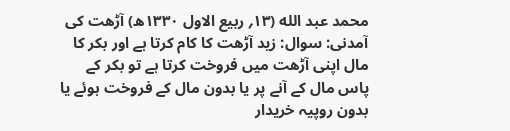محمد عبد الله (۱۳؍ ربیع الاول ۱۳۳۰ھ) آڑھت کی آمدنی: سوال: زید آڑھت کا کام کرتا ہے اور بکر کا مال اپنی آڑھت میں فروخت کرتا ہے تو بکر کے پاس مال کے آنے پر یا بدون مال کے فروخت ہوئے یا بدون روپیہ خریدار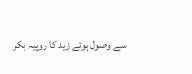سے وصول ہوئے زید کا روپیہ بکر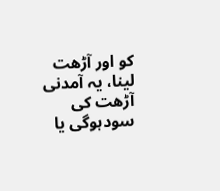کو اور آڑھت لینا، یہ آمدنی آڑھت کی سودہوگی یا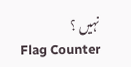نہیں ؟
Flag Counter